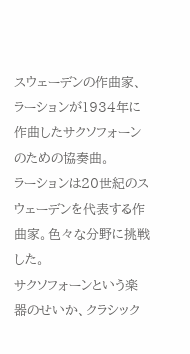スウェーデンの作曲家、ラーションが1934年に作曲したサクソフォーンのための協奏曲。
ラーションは20世紀のスウェーデンを代表する作曲家。色々な分野に挑戦した。
サクソフォーンという楽器のせいか、クラシック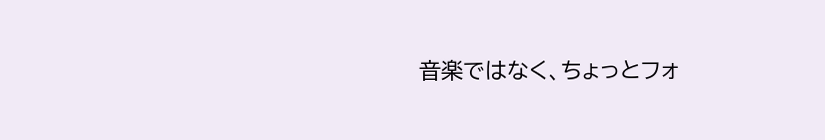音楽ではなく、ちょっとフォ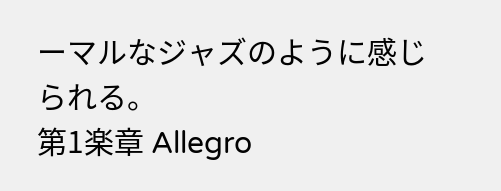ーマルなジャズのように感じられる。
第1楽章 Allegro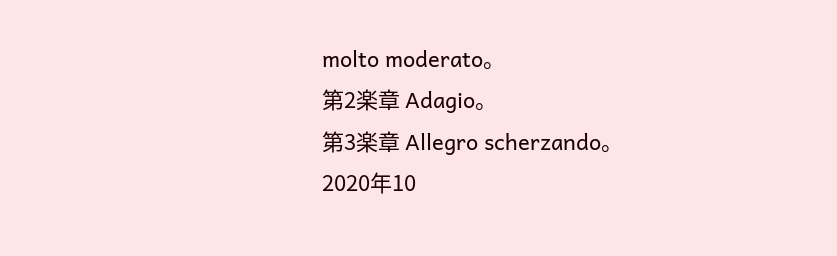molto moderato。
第2楽章 Adagio。
第3楽章 Allegro scherzando。
2020年10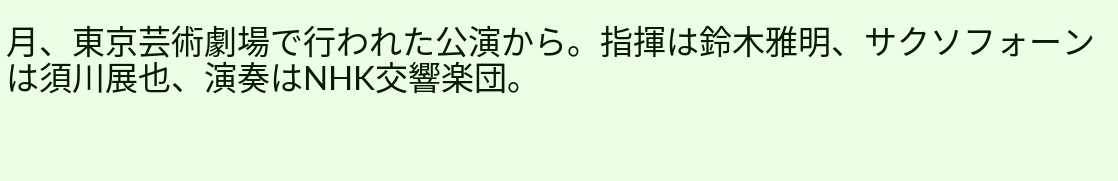月、東京芸術劇場で行われた公演から。指揮は鈴木雅明、サクソフォーンは須川展也、演奏はNHK交響楽団。